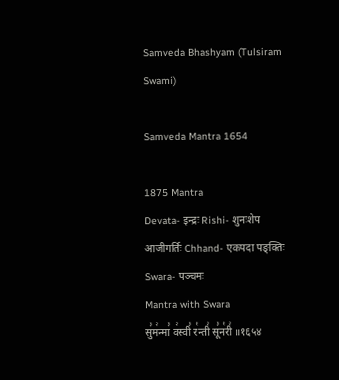Samveda Bhashyam (Tulsiram Swami)

Samveda Mantra 1654

1875 Mantra
Devata- इन्द्रः Rishi- शुनःशेप आजीगर्तिः Chhand- एकपदा पङ्क्तिः Swara- पञ्चमः
Mantra with Swara
सु꣣म꣢न्मा꣣ व꣢स्वी꣣ र꣡न्ती꣢ सू꣣न꣡री꣢ ॥१६५४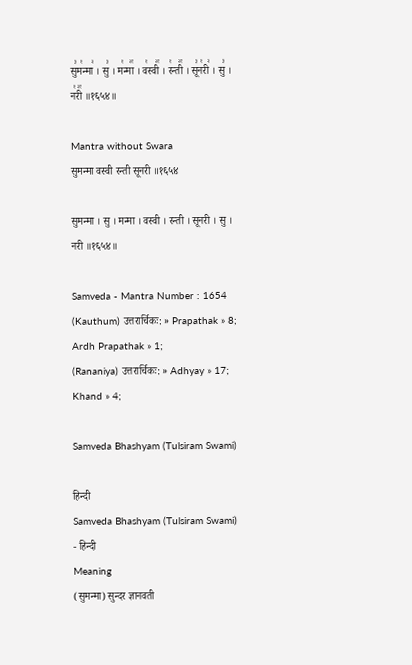सु꣣म꣡न्मा꣢ । सु꣣ । म꣡न्मा꣢꣯ । व꣡स्वी꣢꣯ । र꣡न्ती꣢꣯ । सू꣣न꣡री꣢ । सु꣣ । न꣡री꣢꣯ ॥१६५४॥

Mantra without Swara
सुमन्मा वस्वी रन्ती सूनरी ॥१६५४

सुमन्मा । सु । मन्मा । वस्वी । रन्ती । सूनरी । सु । नरी ॥१६५४॥

Samveda - Mantra Number : 1654
(Kauthum) उत्तरार्चिकः: » Prapathak » 8; Ardh Prapathak » 1;
(Rananiya) उत्तरार्चिकः: » Adhyay » 17; Khand » 4;

Samveda Bhashyam (Tulsiram Swami)

हिन्दी
Samveda Bhashyam (Tulsiram Swami) - हिन्दी
Meaning
(सुमन्मा) सुन्दर ज्ञानवती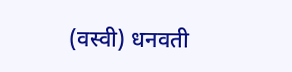(वस्वी) धनवती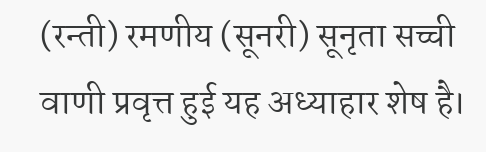(रन्ती) रमणीय (सूनरी) सूनृता सच्ची वाणी प्रवृत्त हुई यह अध्याहार शेष है।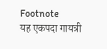Footnote
यह एकपदा गायत्री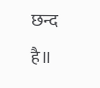छन्द है॥